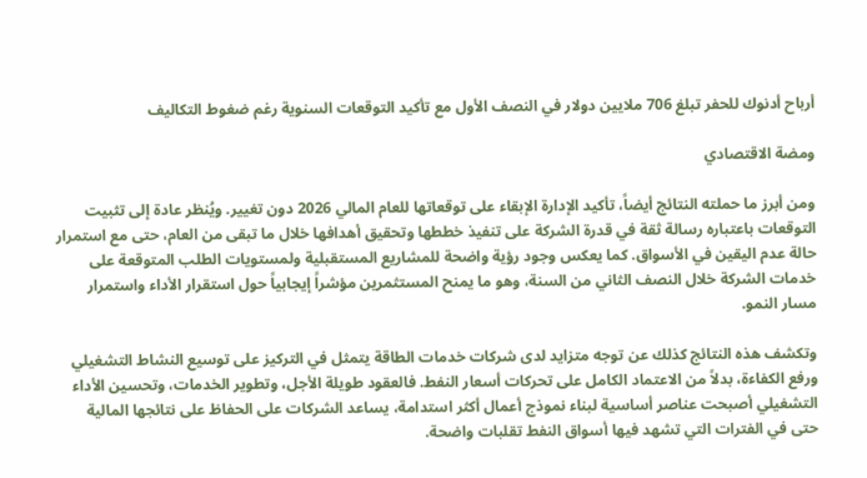أرباح أدنوك للحفر تبلغ 706 ملايين دولار في النصف الأول مع تأكيد التوقعات السنوية رغم ضغوط التكاليف

ومضة الاقتصادي

ومن أبرز ما حملته النتائج أيضاً، تأكيد الإدارة الإبقاء على توقعاتها للعام المالي 2026 دون تغيير. ويُنظر عادة إلى تثبيت التوقعات باعتباره رسالة ثقة في قدرة الشركة على تنفيذ خططها وتحقيق أهدافها خلال ما تبقى من العام، حتى مع استمرار حالة عدم اليقين في الأسواق. كما يعكس وجود رؤية واضحة للمشاريع المستقبلية ولمستويات الطلب المتوقعة على خدمات الشركة خلال النصف الثاني من السنة، وهو ما يمنح المستثمرين مؤشراً إيجابياً حول استقرار الأداء واستمرار مسار النمو.

وتكشف هذه النتائج كذلك عن توجه متزايد لدى شركات خدمات الطاقة يتمثل في التركيز على توسيع النشاط التشغيلي ورفع الكفاءة، بدلاً من الاعتماد الكامل على تحركات أسعار النفط. فالعقود طويلة الأجل، وتطوير الخدمات، وتحسين الأداء التشغيلي أصبحت عناصر أساسية لبناء نموذج أعمال أكثر استدامة، يساعد الشركات على الحفاظ على نتائجها المالية حتى في الفترات التي تشهد فيها أسواق النفط تقلبات واضحة.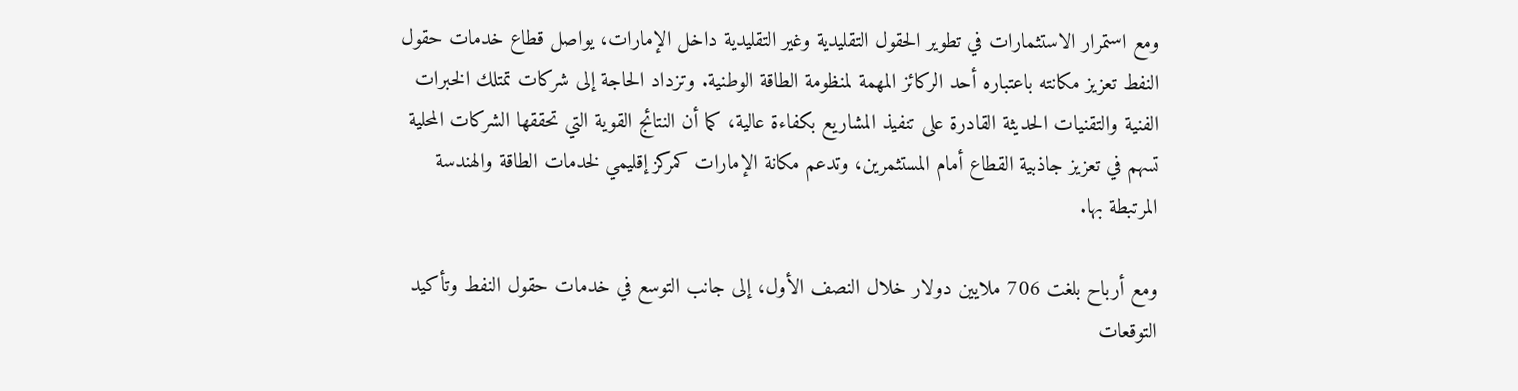ومع استمرار الاستثمارات في تطوير الحقول التقليدية وغير التقليدية داخل الإمارات، يواصل قطاع خدمات حقول النفط تعزيز مكانته باعتباره أحد الركائز المهمة لمنظومة الطاقة الوطنية. وتزداد الحاجة إلى شركات تمتلك الخبرات الفنية والتقنيات الحديثة القادرة على تنفيذ المشاريع بكفاءة عالية، كما أن النتائج القوية التي تحققها الشركات المحلية تسهم في تعزيز جاذبية القطاع أمام المستثمرين، وتدعم مكانة الإمارات كمركز إقليمي لخدمات الطاقة والهندسة المرتبطة بها.

ومع أرباح بلغت 706 ملايين دولار خلال النصف الأول، إلى جانب التوسع في خدمات حقول النفط وتأكيد التوقعات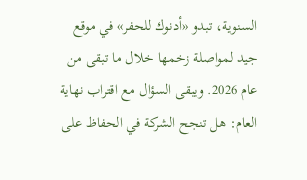السنوية، تبدو «أدنوك للحفر» في موقع جيد لمواصلة زخمها خلال ما تبقى من عام 2026. ويبقى السؤال مع اقتراب نهاية العام: هل تنجح الشركة في الحفاظ على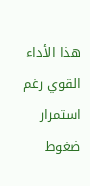هذا الأداء القوي رغم استمرار ضغوط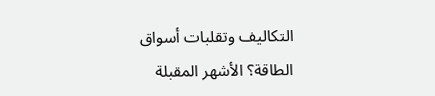التكاليف وتقلبات أسواق الطاقة؟ الأشهر المقبلة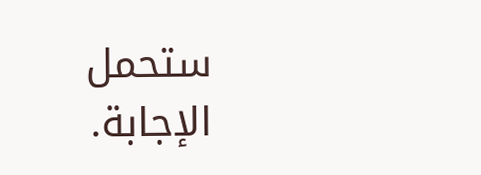ستحمل الإجابة.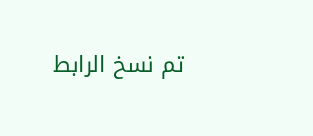تم نسخ الرابط